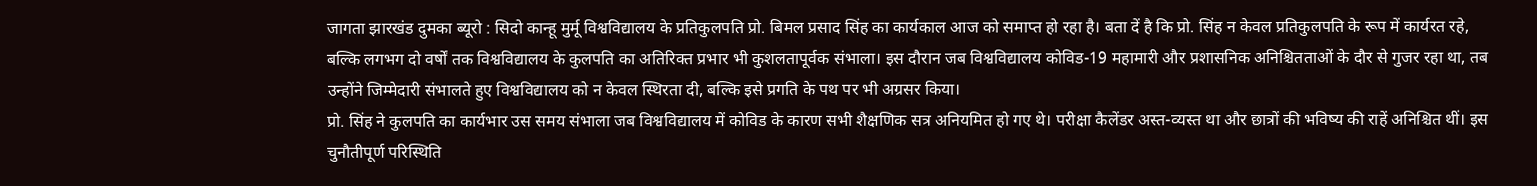जागता झारखंड दुमका ब्यूरो : सिदो कान्हू मुर्मू विश्वविद्यालय के प्रतिकुलपति प्रो. बिमल प्रसाद सिंह का कार्यकाल आज को समाप्त हो रहा है। बता दें है कि प्रो. सिंह न केवल प्रतिकुलपति के रूप में कार्यरत रहे, बल्कि लगभग दो वर्षों तक विश्वविद्यालय के कुलपति का अतिरिक्त प्रभार भी कुशलतापूर्वक संभाला। इस दौरान जब विश्वविद्यालय कोविड-19 महामारी और प्रशासनिक अनिश्चितताओं के दौर से गुजर रहा था, तब उन्होंने जिम्मेदारी संभालते हुए विश्वविद्यालय को न केवल स्थिरता दी, बल्कि इसे प्रगति के पथ पर भी अग्रसर किया।
प्रो. सिंह ने कुलपति का कार्यभार उस समय संभाला जब विश्वविद्यालय में कोविड के कारण सभी शैक्षणिक सत्र अनियमित हो गए थे। परीक्षा कैलेंडर अस्त-व्यस्त था और छात्रों की भविष्य की राहें अनिश्चित थीं। इस चुनौतीपूर्ण परिस्थिति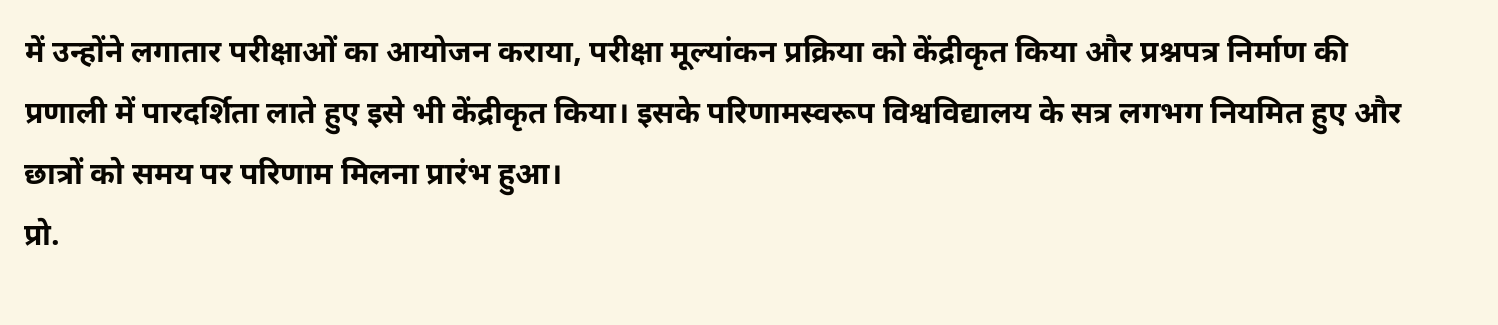में उन्होंने लगातार परीक्षाओं का आयोजन कराया, परीक्षा मूल्यांकन प्रक्रिया को केंद्रीकृत किया और प्रश्नपत्र निर्माण की प्रणाली में पारदर्शिता लाते हुए इसे भी केंद्रीकृत किया। इसके परिणामस्वरूप विश्वविद्यालय के सत्र लगभग नियमित हुए और छात्रों को समय पर परिणाम मिलना प्रारंभ हुआ।
प्रो.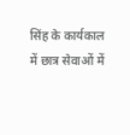सिंह के कार्यकाल में छात्र सेवाओं में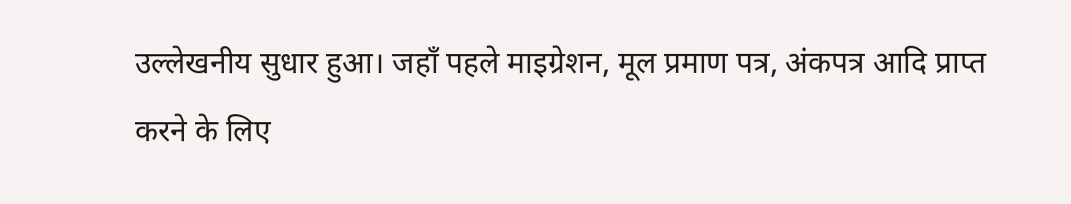उल्लेखनीय सुधार हुआ। जहाँ पहले माइग्रेशन, मूल प्रमाण पत्र, अंकपत्र आदि प्राप्त करने के लिए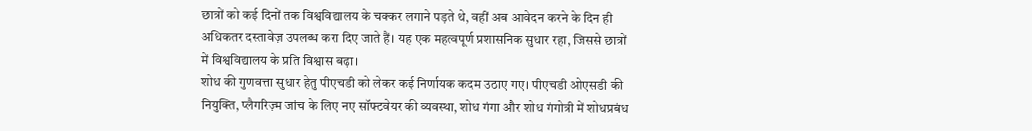छात्रों को कई दिनों तक विश्वविद्यालय के चक्कर लगाने पड़ते थे, वहीं अब आवेदन करने के दिन ही अधिकतर दस्तावेज़ उपलब्ध करा दिए जाते हैं। यह एक महत्वपूर्ण प्रशासनिक सुधार रहा, जिससे छात्रों में विश्वविद्यालय के प्रति विश्वास बढ़ा।
शोध की गुणवत्ता सुधार हेतु पीएचडी को लेकर कई निर्णायक कदम उठाए गए। पीएचडी ओएसडी की नियुक्ति, प्लैगरिज़्म जांच के लिए नए सॉफ्टवेयर की व्यवस्था, शोध गंगा और शोध गंगोत्री में शोधप्रबंध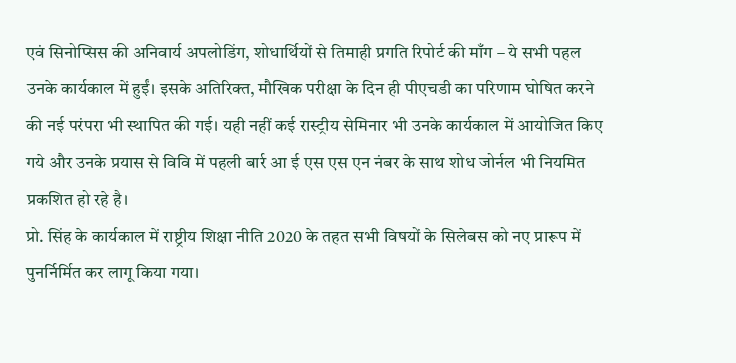एवं सिनोप्सिस की अनिवार्य अपलोडिंग, शोधार्थियों से तिमाही प्रगति रिपोर्ट की माँग – ये सभी पहल उनके कार्यकाल में हुईं। इसके अतिरिक्त, मौखिक परीक्षा के दिन ही पीएचडी का परिणाम घोषित करने की नई परंपरा भी स्थापित की गई। यही नहीं कई रास्ट्रीय सेमिनार भी उनके कार्यकाल में आयोजित किए गये और उनके प्रयास से विवि में पहली बार्र आ ई एस एस एन नंबर के साथ शोध जोर्नल भी नियमित प्रकशित हो रहे है।
प्रो. सिंह के कार्यकाल में राष्ट्रीय शिक्षा नीति 2020 के तहत सभी विषयों के सिलेबस को नए प्रारूप में पुनर्निर्मित कर लागू किया गया।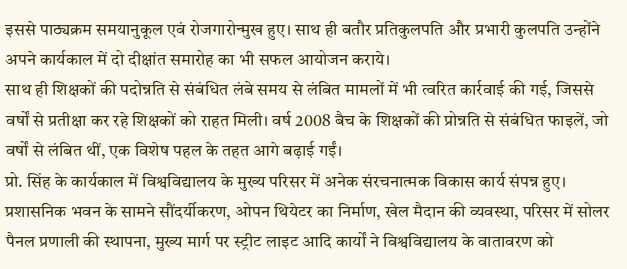इससे पाठ्यक्रम समयानुकूल एवं रोजगारोन्मुख हुए। साथ ही बतौर प्रतिकुलपति और प्रभारी कुलपति उन्होंने अपने कार्यकाल में दो दीक्षांत समारोह का भी सफल आयोजन कराये।
साथ ही शिक्षकों की पदोन्नति से संबंधित लंबे समय से लंबित मामलों में भी त्वरित कार्रवाई की गई, जिससे वर्षों से प्रतीक्षा कर रहे शिक्षकों को राहत मिली। वर्ष 2008 बैच के शिक्षकों की प्रोन्नति से संबंधित फाइलें, जो वर्षों से लंबित थीं, एक विशेष पहल के तहत आगे बढ़ाई गईं।
प्रो. सिंह के कार्यकाल में विश्वविद्यालय के मुख्य परिसर में अनेक संरचनात्मक विकास कार्य संपन्न हुए। प्रशासनिक भवन के सामने सौंदर्यीकरण, ओपन थियेटर का निर्माण, खेल मैदान की व्यवस्था, परिसर में सोलर पैनल प्रणाली की स्थापना, मुख्य मार्ग पर स्ट्रीट लाइट आदि कार्यों ने विश्वविद्यालय के वातावरण को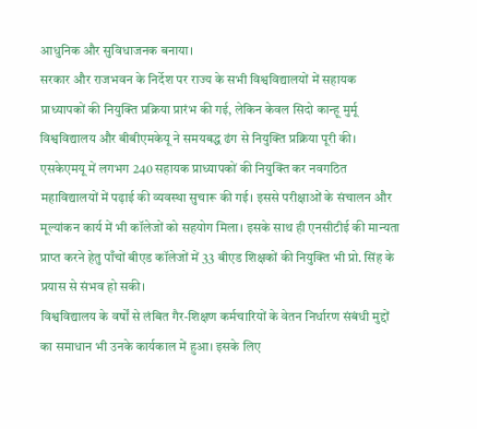आधुनिक और सुविधाजनक बनाया।
सरकार और राजभवन के निर्देश पर राज्य के सभी विश्वविद्यालयों में सहायक प्राध्यापकों की नियुक्ति प्रक्रिया प्रारंभ की गई, लेकिन केवल सिदो कान्हू मुर्मू विश्वविद्यालय और बीबीएमकेयू ने समयबद्ध ढंग से नियुक्ति प्रक्रिया पूरी की। एसकेएमयू में लगभग 240 सहायक प्राध्यापकों की नियुक्ति कर नवगठित महाविद्यालयों में पढ़ाई की व्यवस्था सुचारू की गई। इससे परीक्षाओं के संचालन और मूल्यांकन कार्य में भी कॉलेजों को सहयोग मिला। इसके साथ ही एनसीटीई की मान्यता प्राप्त करने हेतु पाँचों बीएड कॉलेजों में 33 बीएड शिक्षकों की नियुक्ति भी प्रो. सिंह के प्रयास से संभव हो सकी।
विश्वविद्यालय के वर्षों से लंबित गैर-शिक्षण कर्मचारियों के वेतन निर्धारण संबंधी मुद्दों का समाधान भी उनके कार्यकाल में हुआ। इसके लिए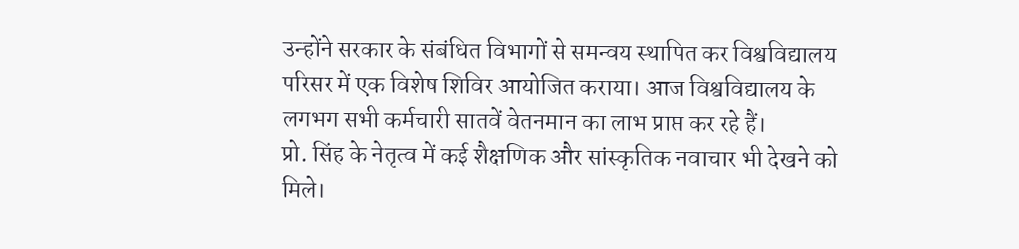उन्होंने सरकार के संबंधित विभागों से समन्वय स्थापित कर विश्वविद्यालय परिसर में एक विशेष शिविर आयोजित कराया। आज विश्वविद्यालय के लगभग सभी कर्मचारी सातवें वेतनमान का लाभ प्राप्त कर रहे हैं।
प्रो. सिंह के नेतृत्व में कई शैक्षणिक और सांस्कृतिक नवाचार भी देखने को मिले।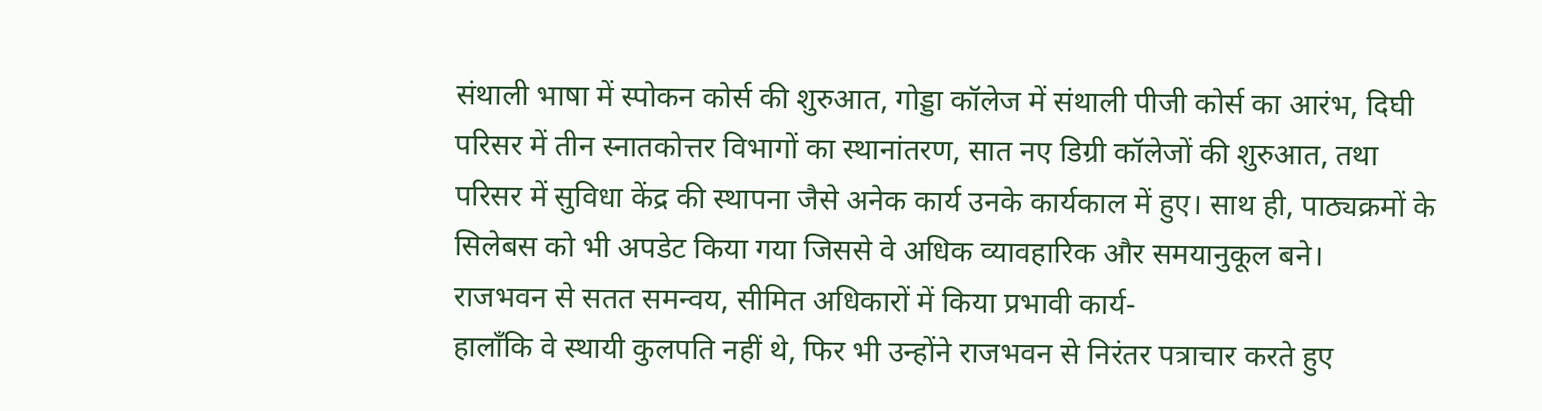संथाली भाषा में स्पोकन कोर्स की शुरुआत, गोड्डा कॉलेज में संथाली पीजी कोर्स का आरंभ, दिघी परिसर में तीन स्नातकोत्तर विभागों का स्थानांतरण, सात नए डिग्री कॉलेजों की शुरुआत, तथा परिसर में सुविधा केंद्र की स्थापना जैसे अनेक कार्य उनके कार्यकाल में हुए। साथ ही, पाठ्यक्रमों के सिलेबस को भी अपडेट किया गया जिससे वे अधिक व्यावहारिक और समयानुकूल बने।
राजभवन से सतत समन्वय, सीमित अधिकारों में किया प्रभावी कार्य-
हालाँकि वे स्थायी कुलपति नहीं थे, फिर भी उन्होंने राजभवन से निरंतर पत्राचार करते हुए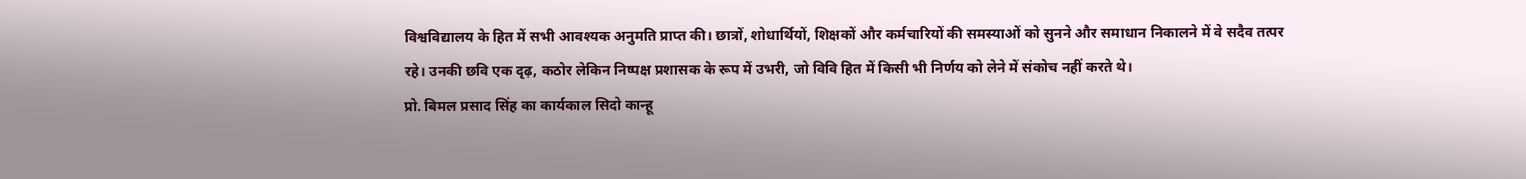विश्वविद्यालय के हित में सभी आवश्यक अनुमति प्राप्त की। छात्रों, शोधार्थियों, शिक्षकों और कर्मचारियों की समस्याओं को सुनने और समाधान निकालने में वे सदैव तत्पर रहे। उनकी छवि एक दृढ़, कठोर लेकिन निष्पक्ष प्रशासक के रूप में उभरी, जो विवि हित में किसी भी निर्णय को लेने में संकोच नहीं करते थे।
प्रो. बिमल प्रसाद सिंह का कार्यकाल सिदो कान्हू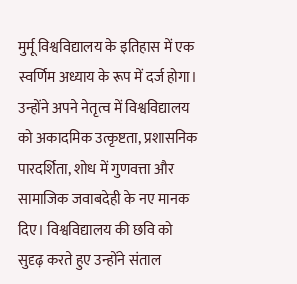मुर्मू विश्वविद्यालय के इतिहास में एक स्वर्णिम अध्याय के रूप में दर्ज होगा। उन्होंने अपने नेतृत्व में विश्वविद्यालय को अकादमिक उत्कृष्टता, प्रशासनिक पारदर्शिता, शोध में गुणवत्ता और सामाजिक जवाबदेही के नए मानक दिए। विश्वविद्यालय की छवि को सुदृढ़ करते हुए उन्होंने संताल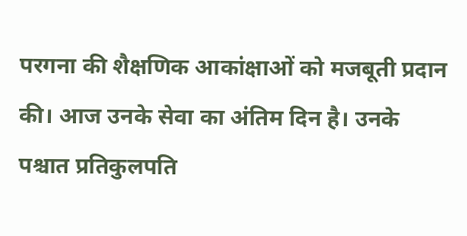परगना की शैक्षणिक आकांक्षाओं को मजबूती प्रदान की। आज उनके सेवा का अंतिम दिन है। उनके पश्चात प्रतिकुलपति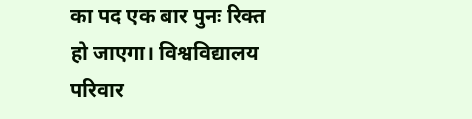का पद एक बार पुनः रिक्त हो जाएगा। विश्वविद्यालय परिवार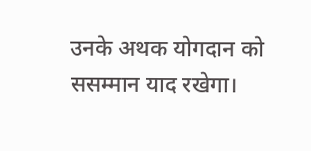उनके अथक योगदान को ससम्मान याद रखेगा।